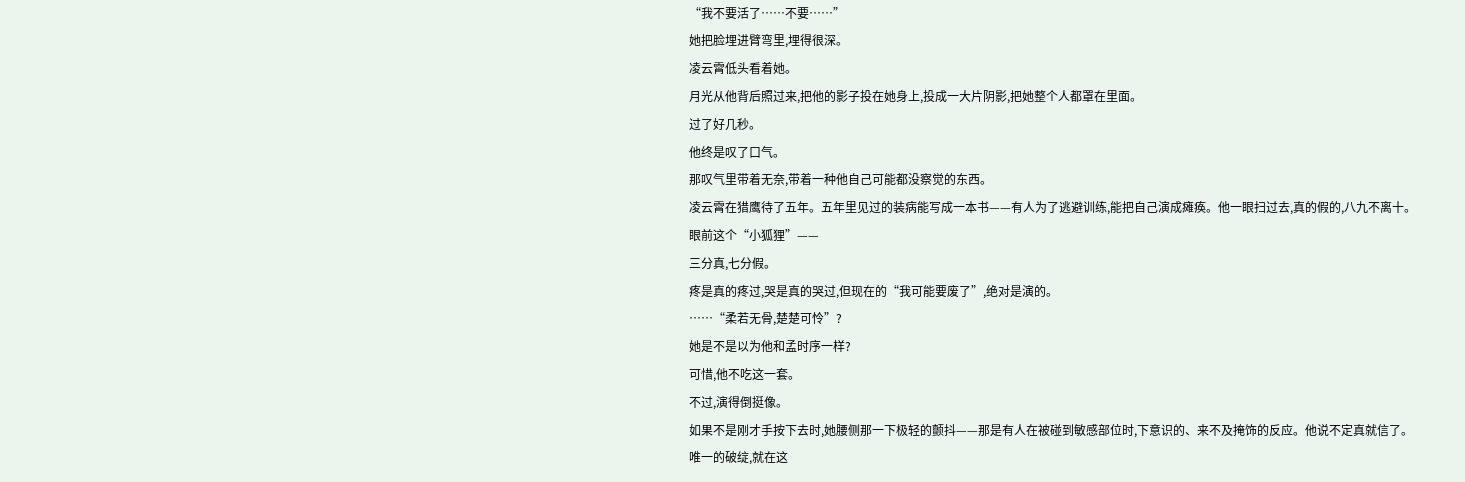“我不要活了……不要……”
她把脸埋进臂弯里,埋得很深。
凌云霄低头看着她。
月光从他背后照过来,把他的影子投在她身上,投成一大片阴影,把她整个人都罩在里面。
过了好几秒。
他终是叹了口气。
那叹气里带着无奈,带着一种他自己可能都没察觉的东西。
凌云霄在猎鹰待了五年。五年里见过的装病能写成一本书——有人为了逃避训练,能把自己演成瘫痪。他一眼扫过去,真的假的,八九不离十。
眼前这个“小狐狸”——
三分真,七分假。
疼是真的疼过,哭是真的哭过,但现在的“我可能要废了”,绝对是演的。
……“柔若无骨,楚楚可怜”?
她是不是以为他和孟时序一样?
可惜,他不吃这一套。
不过,演得倒挺像。
如果不是刚才手按下去时,她腰侧那一下极轻的颤抖——那是有人在被碰到敏感部位时,下意识的、来不及掩饰的反应。他说不定真就信了。
唯一的破绽,就在这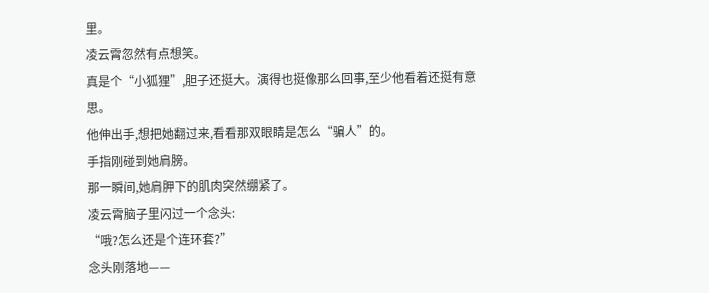里。
凌云霄忽然有点想笑。
真是个“小狐狸”,胆子还挺大。演得也挺像那么回事,至少他看着还挺有意思。
他伸出手,想把她翻过来,看看那双眼睛是怎么“骗人”的。
手指刚碰到她肩膀。
那一瞬间,她肩胛下的肌肉突然绷紧了。
凌云霄脑子里闪过一个念头:
“哦?怎么还是个连环套?”
念头刚落地——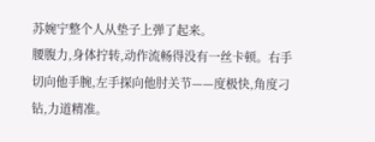苏婉宁整个人从垫子上弹了起来。
腰腹力,身体拧转,动作流畅得没有一丝卡顿。右手切向他手腕,左手探向他肘关节——度极快,角度刁钻,力道精准。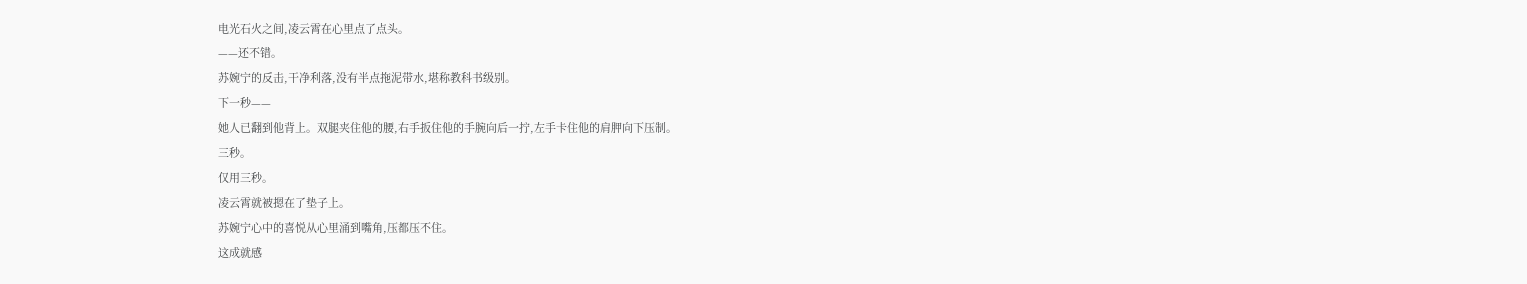电光石火之间,凌云霄在心里点了点头。
——还不错。
苏婉宁的反击,干净利落,没有半点拖泥带水,堪称教科书级别。
下一秒——
她人已翻到他背上。双腿夹住他的腰,右手扳住他的手腕向后一拧,左手卡住他的肩胛向下压制。
三秒。
仅用三秒。
凌云霄就被摁在了垫子上。
苏婉宁心中的喜悦从心里涌到嘴角,压都压不住。
这成就感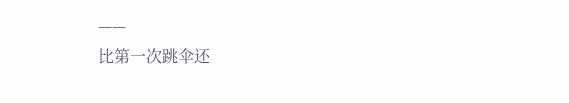——
比第一次跳伞还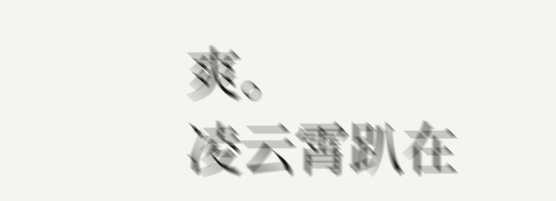爽。
凌云霄趴在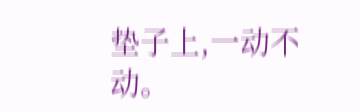垫子上,一动不动。